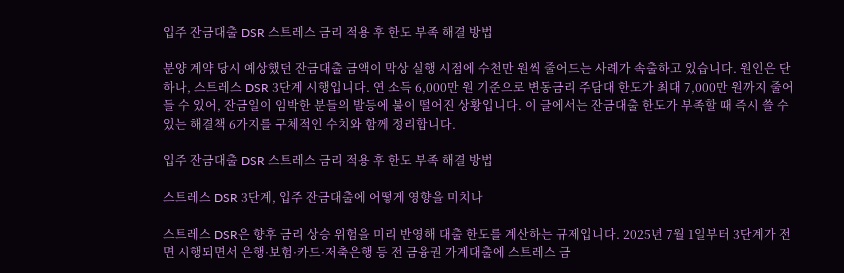입주 잔금대출 DSR 스트레스 금리 적용 후 한도 부족 해결 방법

분양 계약 당시 예상했던 잔금대출 금액이 막상 실행 시점에 수천만 원씩 줄어드는 사례가 속출하고 있습니다. 원인은 단 하나, 스트레스 DSR 3단계 시행입니다. 연 소득 6,000만 원 기준으로 변동금리 주담대 한도가 최대 7,000만 원까지 줄어들 수 있어, 잔금일이 임박한 분들의 발등에 불이 떨어진 상황입니다. 이 글에서는 잔금대출 한도가 부족할 때 즉시 쓸 수 있는 해결책 6가지를 구체적인 수치와 함께 정리합니다.

입주 잔금대출 DSR 스트레스 금리 적용 후 한도 부족 해결 방법

스트레스 DSR 3단계, 입주 잔금대출에 어떻게 영향을 미치나

스트레스 DSR은 향후 금리 상승 위험을 미리 반영해 대출 한도를 계산하는 규제입니다. 2025년 7월 1일부터 3단계가 전면 시행되면서 은행·보험·카드·저축은행 등 전 금융권 가계대출에 스트레스 금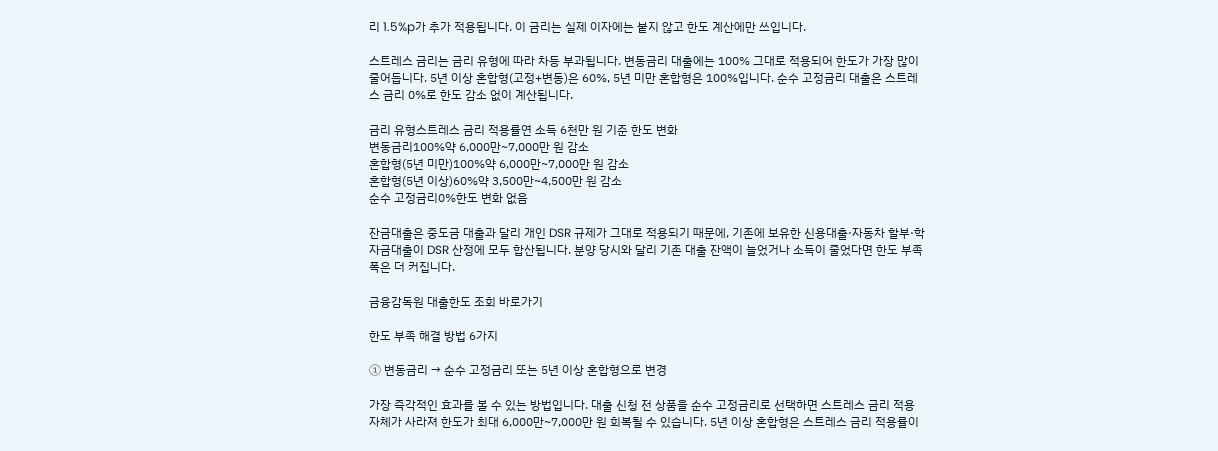리 1.5%p가 추가 적용됩니다. 이 금리는 실제 이자에는 붙지 않고 한도 계산에만 쓰입니다.

스트레스 금리는 금리 유형에 따라 차등 부과됩니다. 변동금리 대출에는 100% 그대로 적용되어 한도가 가장 많이 줄어듭니다. 5년 이상 혼합형(고정+변동)은 60%, 5년 미만 혼합형은 100%입니다. 순수 고정금리 대출은 스트레스 금리 0%로 한도 감소 없이 계산됩니다.

금리 유형스트레스 금리 적용률연 소득 6천만 원 기준 한도 변화
변동금리100%약 6,000만~7,000만 원 감소
혼합형(5년 미만)100%약 6,000만~7,000만 원 감소
혼합형(5년 이상)60%약 3,500만~4,500만 원 감소
순수 고정금리0%한도 변화 없음

잔금대출은 중도금 대출과 달리 개인 DSR 규제가 그대로 적용되기 때문에, 기존에 보유한 신용대출·자동차 할부·학자금대출이 DSR 산정에 모두 합산됩니다. 분양 당시와 달리 기존 대출 잔액이 늘었거나 소득이 줄었다면 한도 부족 폭은 더 커집니다.

금융감독원 대출한도 조회 바로가기

한도 부족 해결 방법 6가지

① 변동금리 → 순수 고정금리 또는 5년 이상 혼합형으로 변경

가장 즉각적인 효과를 볼 수 있는 방법입니다. 대출 신청 전 상품을 순수 고정금리로 선택하면 스트레스 금리 적용 자체가 사라져 한도가 최대 6,000만~7,000만 원 회복될 수 있습니다. 5년 이상 혼합형은 스트레스 금리 적용률이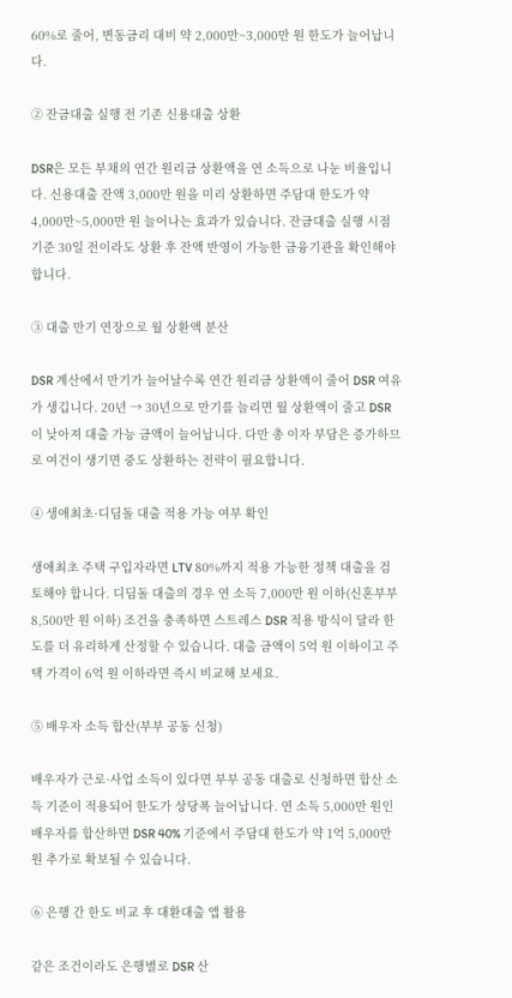60%로 줄어, 변동금리 대비 약 2,000만~3,000만 원 한도가 늘어납니다.

② 잔금대출 실행 전 기존 신용대출 상환

DSR은 모든 부채의 연간 원리금 상환액을 연 소득으로 나눈 비율입니다. 신용대출 잔액 3,000만 원을 미리 상환하면 주담대 한도가 약 4,000만~5,000만 원 늘어나는 효과가 있습니다. 잔금대출 실행 시점 기준 30일 전이라도 상환 후 잔액 반영이 가능한 금융기관을 확인해야 합니다.

③ 대출 만기 연장으로 월 상환액 분산

DSR 계산에서 만기가 늘어날수록 연간 원리금 상환액이 줄어 DSR 여유가 생깁니다. 20년 → 30년으로 만기를 늘리면 월 상환액이 줄고 DSR이 낮아져 대출 가능 금액이 늘어납니다. 다만 총 이자 부담은 증가하므로 여건이 생기면 중도 상환하는 전략이 필요합니다.

④ 생애최초·디딤돌 대출 적용 가능 여부 확인

생애최초 주택 구입자라면 LTV 80%까지 적용 가능한 정책 대출을 검토해야 합니다. 디딤돌 대출의 경우 연 소득 7,000만 원 이하(신혼부부 8,500만 원 이하) 조건을 충족하면 스트레스 DSR 적용 방식이 달라 한도를 더 유리하게 산정할 수 있습니다. 대출 금액이 5억 원 이하이고 주택 가격이 6억 원 이하라면 즉시 비교해 보세요.

⑤ 배우자 소득 합산(부부 공동 신청)

배우자가 근로·사업 소득이 있다면 부부 공동 대출로 신청하면 합산 소득 기준이 적용되어 한도가 상당폭 늘어납니다. 연 소득 5,000만 원인 배우자를 합산하면 DSR 40% 기준에서 주담대 한도가 약 1억 5,000만 원 추가로 확보될 수 있습니다.

⑥ 은행 간 한도 비교 후 대환대출 앱 활용

같은 조건이라도 은행별로 DSR 산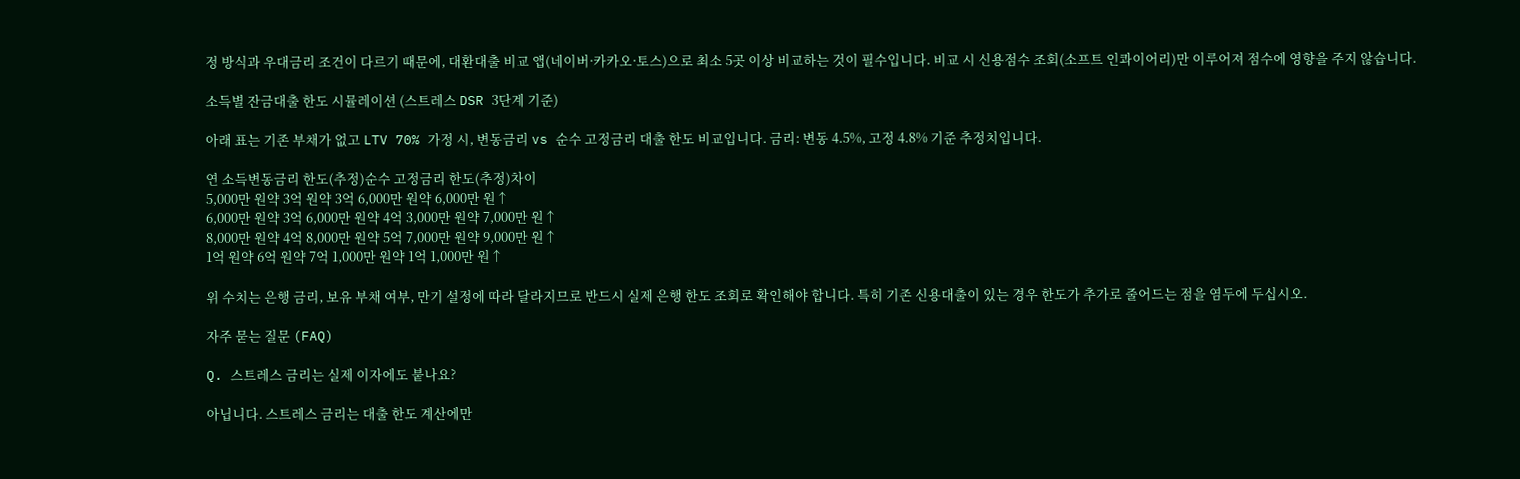정 방식과 우대금리 조건이 다르기 때문에, 대환대출 비교 앱(네이버·카카오·토스)으로 최소 5곳 이상 비교하는 것이 필수입니다. 비교 시 신용점수 조회(소프트 인콰이어리)만 이루어져 점수에 영향을 주지 않습니다.

소득별 잔금대출 한도 시뮬레이션 (스트레스 DSR 3단계 기준)

아래 표는 기존 부채가 없고 LTV 70% 가정 시, 변동금리 vs 순수 고정금리 대출 한도 비교입니다. 금리: 변동 4.5%, 고정 4.8% 기준 추정치입니다.

연 소득변동금리 한도(추정)순수 고정금리 한도(추정)차이
5,000만 원약 3억 원약 3억 6,000만 원약 6,000만 원↑
6,000만 원약 3억 6,000만 원약 4억 3,000만 원약 7,000만 원↑
8,000만 원약 4억 8,000만 원약 5억 7,000만 원약 9,000만 원↑
1억 원약 6억 원약 7억 1,000만 원약 1억 1,000만 원↑

위 수치는 은행 금리, 보유 부채 여부, 만기 설정에 따라 달라지므로 반드시 실제 은행 한도 조회로 확인해야 합니다. 특히 기존 신용대출이 있는 경우 한도가 추가로 줄어드는 점을 염두에 두십시오.

자주 묻는 질문 (FAQ)

Q. 스트레스 금리는 실제 이자에도 붙나요?

아닙니다. 스트레스 금리는 대출 한도 계산에만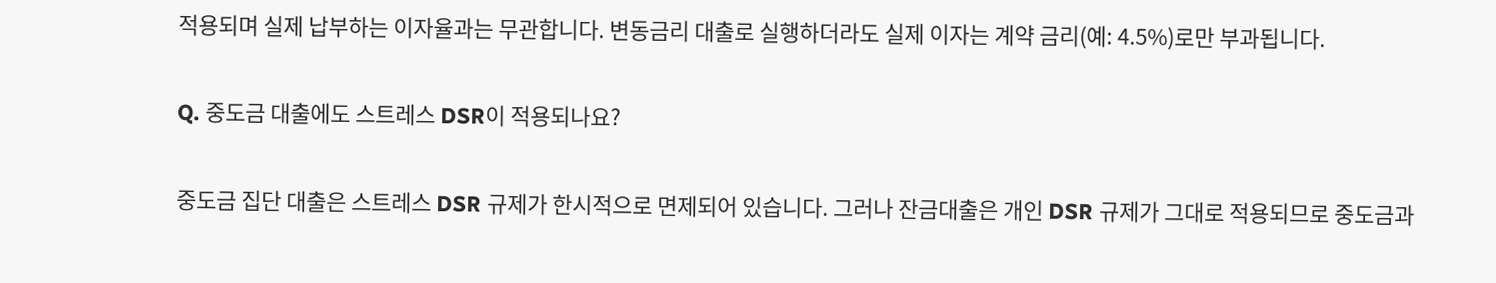적용되며 실제 납부하는 이자율과는 무관합니다. 변동금리 대출로 실행하더라도 실제 이자는 계약 금리(예: 4.5%)로만 부과됩니다.

Q. 중도금 대출에도 스트레스 DSR이 적용되나요?

중도금 집단 대출은 스트레스 DSR 규제가 한시적으로 면제되어 있습니다. 그러나 잔금대출은 개인 DSR 규제가 그대로 적용되므로 중도금과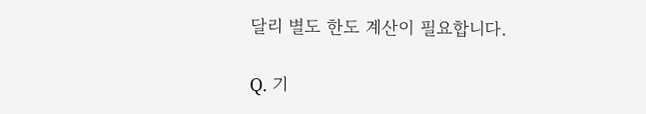달리 별도 한도 계산이 필요합니다.

Q. 기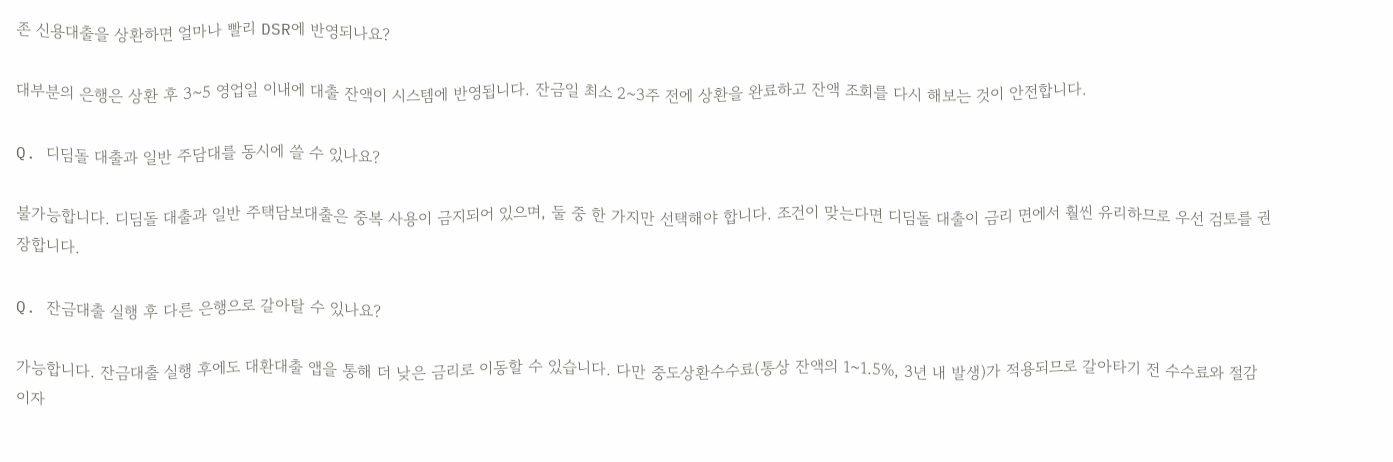존 신용대출을 상환하면 얼마나 빨리 DSR에 반영되나요?

대부분의 은행은 상환 후 3~5 영업일 이내에 대출 잔액이 시스템에 반영됩니다. 잔금일 최소 2~3주 전에 상환을 완료하고 잔액 조회를 다시 해보는 것이 안전합니다.

Q. 디딤돌 대출과 일반 주담대를 동시에 쓸 수 있나요?

불가능합니다. 디딤돌 대출과 일반 주택담보대출은 중복 사용이 금지되어 있으며, 둘 중 한 가지만 선택해야 합니다. 조건이 맞는다면 디딤돌 대출이 금리 면에서 훨씬 유리하므로 우선 검토를 권장합니다.

Q. 잔금대출 실행 후 다른 은행으로 갈아탈 수 있나요?

가능합니다. 잔금대출 실행 후에도 대환대출 앱을 통해 더 낮은 금리로 이동할 수 있습니다. 다만 중도상환수수료(통상 잔액의 1~1.5%, 3년 내 발생)가 적용되므로 갈아타기 전 수수료와 절감 이자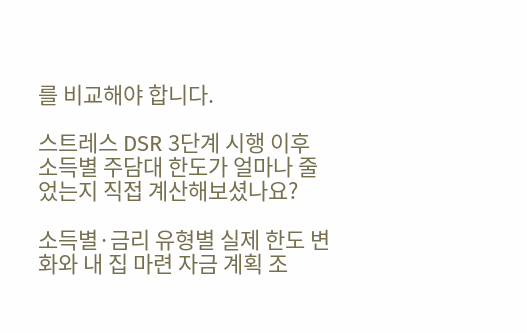를 비교해야 합니다.

스트레스 DSR 3단계 시행 이후 소득별 주담대 한도가 얼마나 줄었는지 직접 계산해보셨나요?

소득별·금리 유형별 실제 한도 변화와 내 집 마련 자금 계획 조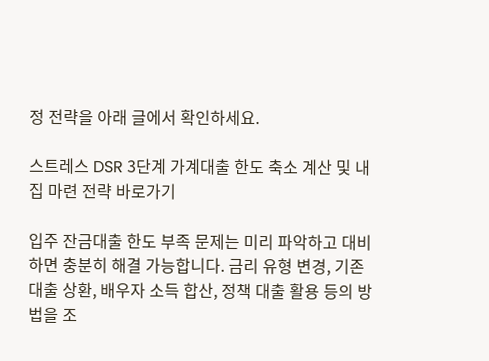정 전략을 아래 글에서 확인하세요.

스트레스 DSR 3단계 가계대출 한도 축소 계산 및 내 집 마련 전략 바로가기

입주 잔금대출 한도 부족 문제는 미리 파악하고 대비하면 충분히 해결 가능합니다. 금리 유형 변경, 기존 대출 상환, 배우자 소득 합산, 정책 대출 활용 등의 방법을 조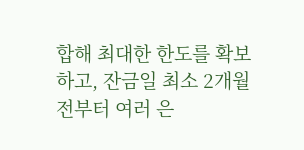합해 최대한 한도를 확보하고, 잔금일 최소 2개월 전부터 여러 은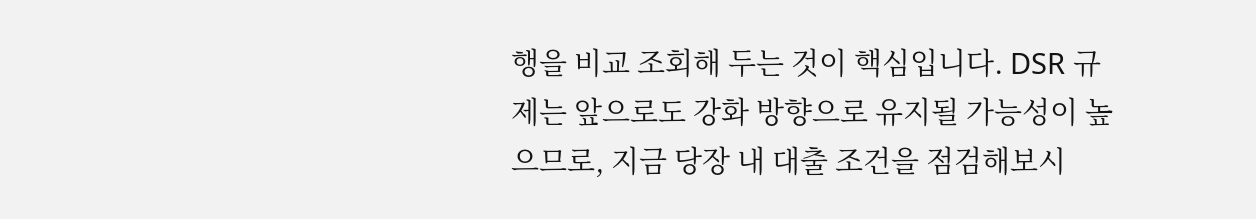행을 비교 조회해 두는 것이 핵심입니다. DSR 규제는 앞으로도 강화 방향으로 유지될 가능성이 높으므로, 지금 당장 내 대출 조건을 점검해보시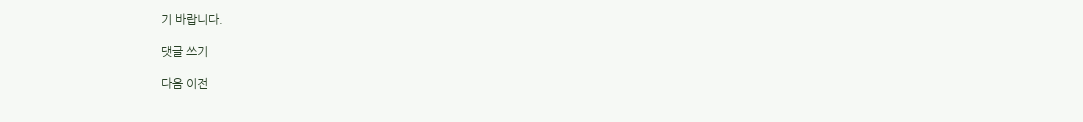기 바랍니다.

댓글 쓰기

다음 이전